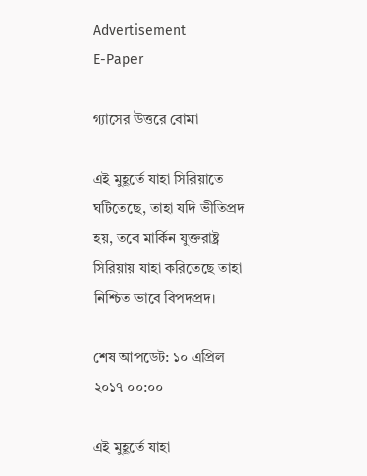Advertisement
E-Paper

গ্যাসের উত্তরে বোমা

এই মুহূর্তে যাহা সিরিয়াতে ঘটিতেছে, তাহা যদি ভীতিপ্রদ হয়, তবে মার্কিন যুক্তরাষ্ট্র সিরিয়ায় যাহা করিতেছে তাহা নিশ্চিত ভাবে বিপদপ্রদ।

শেষ আপডেট: ১০ এপ্রিল ২০১৭ ০০:০০

এই মুহূর্তে যাহা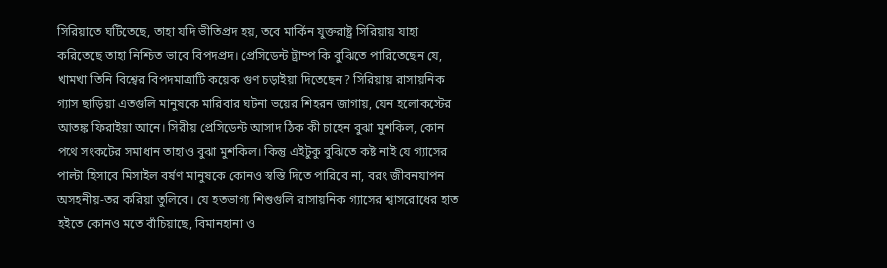সিরিয়াতে ঘটিতেছে, তাহা যদি ভীতিপ্রদ হয়, তবে মার্কিন যুক্তরাষ্ট্র সিরিয়ায় যাহা করিতেছে তাহা নিশ্চিত ভাবে বিপদপ্রদ। প্রেসিডেন্ট ট্রাম্প কি বুঝিতে পারিতেছেন যে, খামখা তিনি বিশ্বের বিপদমাত্রাটি কয়েক গুণ চড়াইয়া দিতেছেন? সিরিয়ায় রাসায়নিক গ্যাস ছাড়িয়া এতগুলি মানুষকে মারিবার ঘটনা ভয়ের শিহরন জাগায়, যেন হলোকস্টের আতঙ্ক ফিরাইয়া আনে। সিরীয় প্রেসিডেন্ট আসাদ ঠিক কী চাহেন বুঝা মুশকিল, কোন পথে সংকটের সমাধান তাহাও বুঝা মুশকিল। কিন্তু এইটুকু বুঝিতে কষ্ট নাই যে গ্যাসের পাল্টা হিসাবে মিসাইল বর্ষণ মানুষকে কোনও স্বস্তি দিতে পারিবে না, বরং জীবনযাপন অসহনীয়-তর করিয়া তুলিবে। যে হতভাগ্য শিশুগুলি রাসায়নিক গ্যাসের শ্বাসরোধের হাত হইতে কোনও মতে বাঁচিয়াছে, বিমানহানা ও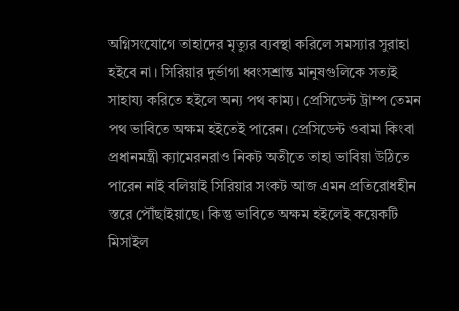অগ্নিসংযোগে তাহাদের মৃত্যুর ব্যবস্থা করিলে সমস্যার সুরাহা হইবে না। সিরিয়ার দুর্ভাগা ধ্বংসশ্রান্ত মানুষগুলিকে সত্যই সাহায্য করিতে হইলে অন্য পথ কাম্য। প্রেসিডেন্ট ট্রাম্প তেমন পথ ভাবিতে অক্ষম হইতেই পারেন। প্রেসিডেন্ট ওবামা কিংবা প্রধানমন্ত্রী ক্যামেরনরাও নিকট অতীতে তাহা ভাবিয়া উঠিতে পারেন নাই বলিয়াই সিরিয়ার সংকট আজ এমন প্রতিরোধহীন স্তরে পৌঁছাইয়াছে। কিন্তু ভাবিতে অক্ষম হইলেই কয়েকটি মিসাইল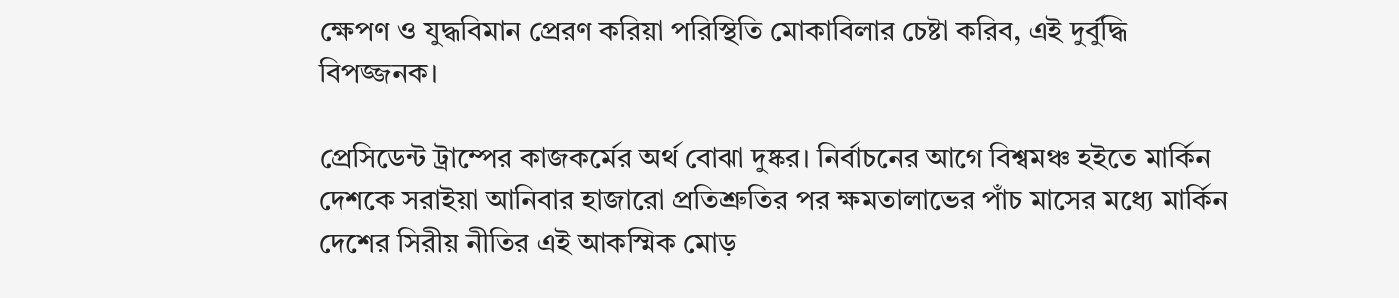ক্ষেপণ ও যুদ্ধবিমান প্রেরণ করিয়া পরিস্থিতি মোকাবিলার চেষ্টা করিব, এই দুর্বুদ্ধি বিপজ্জনক।

প্রেসিডেন্ট ট্রাম্পের কাজকর্মের অর্থ বোঝা দুষ্কর। নির্বাচনের আগে বিশ্বমঞ্চ হইতে মার্কিন দেশকে সরাইয়া আনিবার হাজারো প্রতিশ্রুতির পর ক্ষমতালাভের পাঁচ মাসের মধ্যে মার্কিন দেশের সিরীয় নীতির এই আকস্মিক মোড়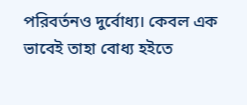পরিবর্তনও দুর্বোধ্য। কেবল এক ভাবেই তাহা বোধ্য হইতে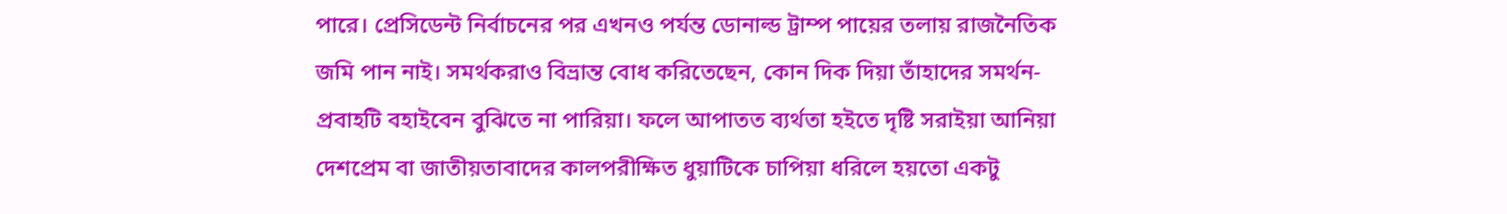পারে। প্রেসিডেন্ট নির্বাচনের পর এখনও পর্যন্ত ডোনাল্ড ট্রাম্প পায়ের তলায় রাজনৈতিক জমি পান নাই। সমর্থকরাও বিভ্রান্ত বোধ করিতেছেন, কোন দিক দিয়া তাঁহাদের সমর্থন-প্রবাহটি বহাইবেন বুঝিতে না পারিয়া। ফলে আপাতত ব্যর্থতা হইতে দৃষ্টি সরাইয়া আনিয়া দেশপ্রেম বা জাতীয়তাবাদের কালপরীক্ষিত ধুয়াটিকে চাপিয়া ধরিলে হয়তো একটু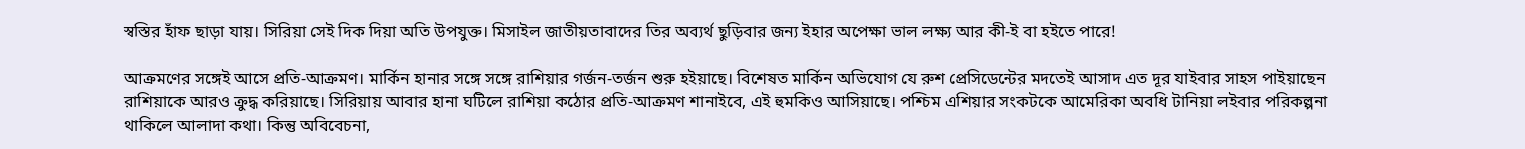স্বস্তির হাঁফ ছাড়া যায়। সিরিয়া সেই দিক দিয়া অতি উপযুক্ত। মিসাইল জাতীয়তাবাদের তির অব্যর্থ ছুড়িবার জন্য ইহার অপেক্ষা ভাল লক্ষ্য আর কী-ই বা হইতে পারে!

আক্রমণের সঙ্গেই আসে প্রতি-আক্রমণ। মার্কিন হানার সঙ্গে সঙ্গে রাশিয়ার গর্জন-তর্জন শুরু হইয়াছে। বিশেষত মার্কিন অভিযোগ যে রুশ প্রেসিডেন্টের মদতেই আসাদ এত দূর যাইবার সাহস পাইয়াছেন রাশিয়াকে আরও ক্রুদ্ধ করিয়াছে। সিরিয়ায় আবার হানা ঘটিলে রাশিয়া কঠোর প্রতি-আক্রমণ শানাইবে, এই হুমকিও আসিয়াছে। পশ্চিম এশিয়ার সংকটকে আমেরিকা অবধি টানিয়া লইবার পরিকল্পনা থাকিলে আলাদা কথা। কিন্তু অবিবেচনা,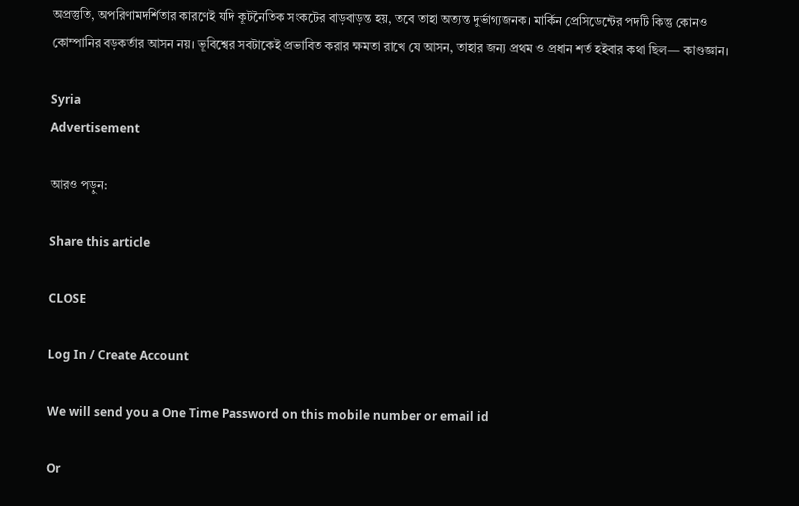অপ্রস্তুতি, অপরিণামদর্শিতার কারণেই যদি কূটনৈতিক সংকটের বাড়বাড়ন্ত হয়, তবে তাহা অত্যন্ত দুর্ভাগ্যজনক। মার্কিন প্রেসিডেন্টের পদটি কিন্তু কোনও কোম্পানির বড়কর্তার আসন নয়। ভূবিশ্বের সবটাকেই প্রভাবিত করার ক্ষমতা রাখে যে আসন, তাহার জন্য প্রথম ও প্রধান শর্ত হইবার কথা ছিল— কাণ্ডজ্ঞান।

Syria
Advertisement

আরও পড়ুন:

Share this article

CLOSE

Log In / Create Account

We will send you a One Time Password on this mobile number or email id

Or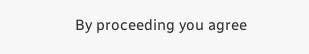By proceeding you agree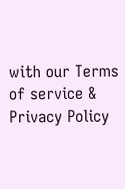with our Terms of service & Privacy Policy